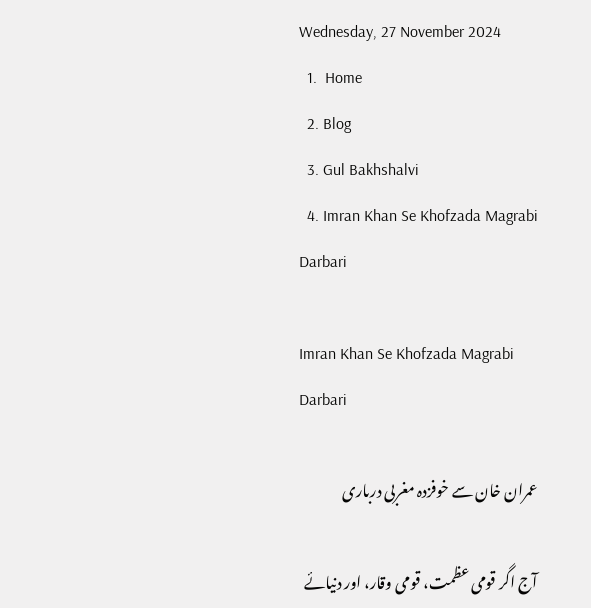Wednesday, 27 November 2024
  1.  Home
  2. Blog
  3. Gul Bakhshalvi
  4. Imran Khan Se Khofzada Magrabi Darbari

Imran Khan Se Khofzada Magrabi Darbari

عمران خان سے خوفزدہ مغربی درباری

آج اگر قومی عظمت، قومی وقار، اور دنیائے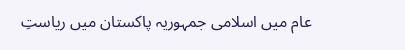عام میں اسلامی جمہوریہ پاکستان میں ریاستِ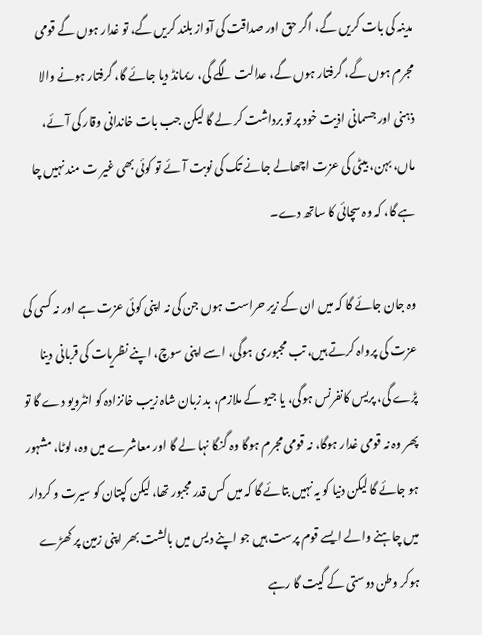مدینہ کی بات کریں گے، اگر حق اور صداقت کی آواز بلند کریں گے، تو غدار ہوں گے قومی مجرم ہوں گے، گرفتار ہوں گے، عدالت لگے گی، ریمانڈ دیا جائے گا، گرفتار ہونے والا ذہنی اور جسمانی اذیت خود پر تو برداشت کر لے گا لیکن جب بات خاندانی وقار کی آئے، ماں، بہن، بیٹی کی عزت اچھالے جانے تک کی نوبت آئے تو کوئی بھی غیر ت مند نہیں چا ہے گا، کہ وہ سچائی کا ساتھ دے۔

وہ جان جائے گا کہ میں ان کے زیر حراست ہوں جن کی نہ اپنی کوئی عزت ہے اور نہ کسی کی عزت کی پرواہ کرتے ہیں، تب مجبوری ہوگی، اسے اپنی سوچ، اپنے نظریات کی قربانی دینا پڑے گی، پریس کانفرنس ہوگی، یا جیو کے ملازم، بد زبان شاہ زیب خانزادہ کو انٹرویو دے گا تو پھر وہ نہ قومی غدار ہوگا، نہ قومی مجرم ہوگا وہ گنگا نہا لے گا اور معاشرے میں وہ، لوٹا، مشہور ہو جائے گا لیکن دنیا کو یہ نہیں بتائے گا کہ میں کس قدر مجبور تھا، لیکن کپتان کو سیرت و کردار میں چاہنے والے ایسے قوم پرست ہیں جو اپنے دیس میں بالشت بھر اپنی زمین پر کھڑے ہوکر وطن دوستی کے گیت گا رہے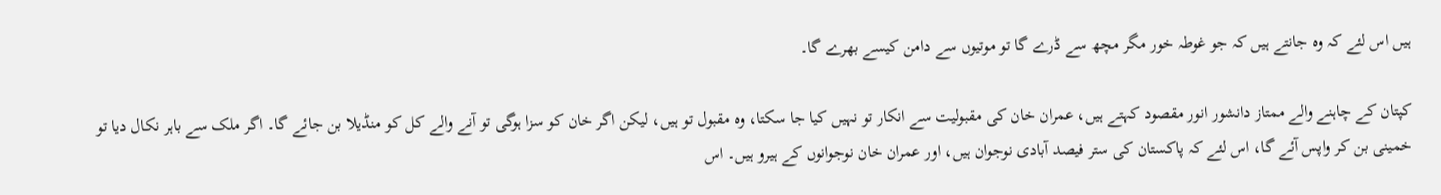ہیں اس لئے کہ وہ جانتے ہیں کہ جو غوطہ خور مگر مچھ سے ڈرے گا تو موتیوں سے دامن کیسے بھرے گا۔

کپتان کے چاہنے والے ممتاز دانشور انور مقصود کہتے ہیں، عمران خان کی مقبولیت سے انکار تو نہیں کیا جا سکتا، وہ مقبول تو ہیں، لیکن اگر خان کو سزا ہوگی تو آنے والے کل کو منڈیلا بن جائے گا۔ اگر ملک سے باہر نکال دیا تو خمینی بن کر واپس آئے گا، اس لئے کہ پاکستان کی ستر فیصد آبادی نوجوان ہیں، اور عمران خان نوجوانوں کے ہیرو ہیں۔ اس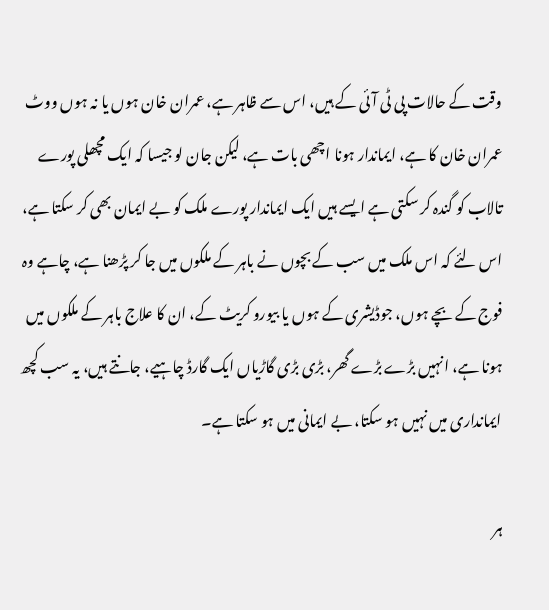وقت کے حالات پی ٹی آئی کے ہیں، اس سے ظاہر ہے، عمران خان ہوں یا نہ ہوں ووٹ عمران خان کا ہے، ایماندار ہونا اچھی بات ہے، لیکن جان لو جیسا کہ ایک مچھلی پورے تالاب کو گندہ کر سکتی ہے ایسے ہیں ایک ایماندار پورے ملک کو بے ایمان بھی کر سکتا ہے، اس لئے کہ اس ملک میں سب کے بچوں نے باہر کے ملکوں میں جا کر پڑھنا ہے، چاہے وہ فوج کے بچے ہوں، جوڈیشری کے ہوں یا بیورو کریٹ کے، ان کا علاج باہر کے ملکوں میں ہونا ہے، انہیں بڑے بڑے گھر، بڑی بڑی گاڑیاں ایک گارڈ چاہیے، جانتے ہیں، یہ سب کچھ ایمانداری میں نہیں ہو سکتا، بے ایمانی میں ہو سکتا ہے۔

ہر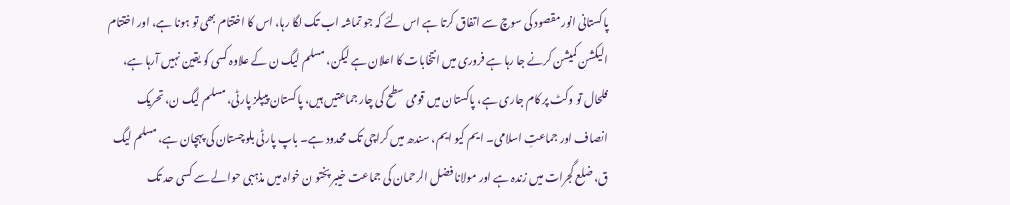پاکستانی انور مقصود کی سوچ سے اتفاق کرتا ہے اس لئے کہ جو تماشہ اب تک لگا رہا، اس کا اختتام بھی تو ہونا ہے، اور اختتام الیکشن کمیشن کرنے جا رہا ہے فروری میں انتخابات کا اعلان ہے لیکن، مسلم لیگ ن کے علاوہ کسی کو یقین نہیں آرہا ہے، فلحال تو وکٹ پر کام جاری ہے، پاکستان میں قومی سطح کی چار جماعتیں ہیں، پاکستان پیپلز پارٹی، مسلم لیگ ن، تحریک انصاف اور جماعتِ اسلامی۔ ایم کیو ایم، سندھ میں کراچی تک محدود ہے۔ باپ پارٹی بلوچستان کی پہچان ہے، مسلم لیگ ق، ضلع گجرات میں زندہ ہے اور مولانا فضل الرحمان کی جماعت خیبر پختو ن خواہ میں مذہبی حوالے سے کسی حد تک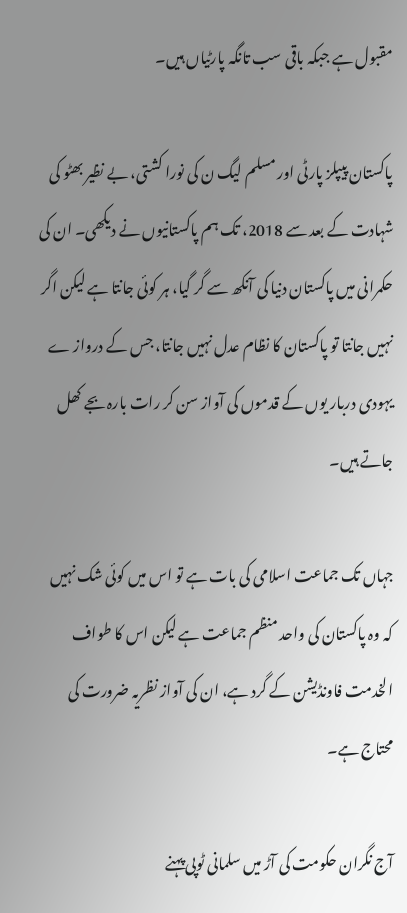مقبول ہے جبکہ باقی سب تانگہ پارٹیاں ہیں۔

پاکستان پیپلز پارٹی اور مسلم لیگ ن کی نورا کشتی، بے نظیر بھٹو کی شہادت کے بعد سے 2018، تک ہم پاکستانیوں نے دیکھی۔ ان کی حکمرانی میں پاکستان دنیا کی آنکھ سے گر گیا، ہر کوئی جانتا ہے لیکن اگر نہیں جانتا تو پاکستان کا نظام عدل نہیں جانتا، جس کے درواز ے یہودی دربار یوں کے قدموں کی آواز سن کر رات بارہ بجے کھل جاتے ہیں۔

جہاں تک جماعت اسلامی کی بات ہے تو اس میں کوئی شک نہیں کہ وہ پاکستان کی واحد منظم جماعت ہے لیکن اس کا طواف الخدمت فاونڈیشن کے گرد ہے، ان کی آواز نظریہ ضرورت کی محتاج ہے۔

آج نگران حکومت کی آڑ میں سلمانی ٹوپی پہنے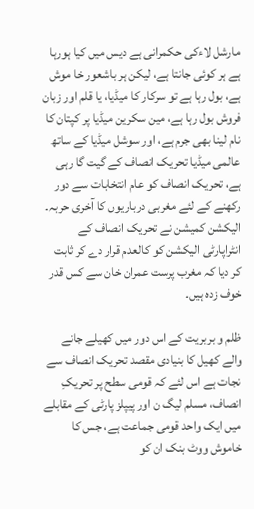مارشل لاءکی حکمرانی ہے دیس میں کیا ہورہا ہے ہر کوئی جانتا ہے، لیکن ہر باشعور خا موش ہے، بول رہا ہے تو سرکار کا میڈیا، یا قلم اور زبان فروش بول رہا ہے، مین سکرین میڈیا پر کپتان کا نام لینا بھی جرم ہے، اور سوشل میڈیا کے ساتھ عالمی میڈیا تحریک انصاف کے گیت گا رہی ہے، تحریک انصاف کو عام انتخابات سے دور رکھنے کے لئے مغربی درباریوں کا آخری حربہ۔ الیکشن کمیشن نے تحریک انصاف کے انٹراپارٹی الیکشن کو کالعدم قرار دے کر ثابت کر دیا کہ مغرب پرست عمران خان سے کس قدر خوف زدہ ہیں۔

ظلم و بربریت کے اس دور میں کھیلے جانے والے کھیل کا بنیادی مقصد تحریک انصاف سے نجات ہے اس لئے کہ قومی سطح پر تحریکِ انصاف، مسلم لیگ ن اور پیپلز پارٹی کے مقابلے میں ایک واحد قومی جماعت ہے، جس کا خاموش ووٹ بنک ان کو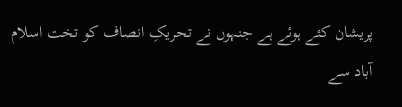پریشان کئے ہوئے ہے جنہوں نے تحریکِ انصاف کو تخت اسلام آباد سے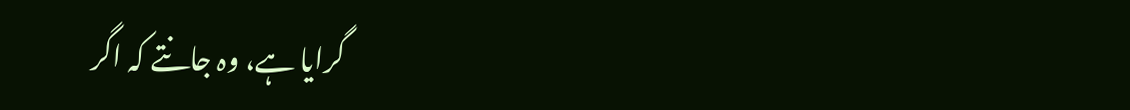گرایا ہے، وہ جانتے کہ اگر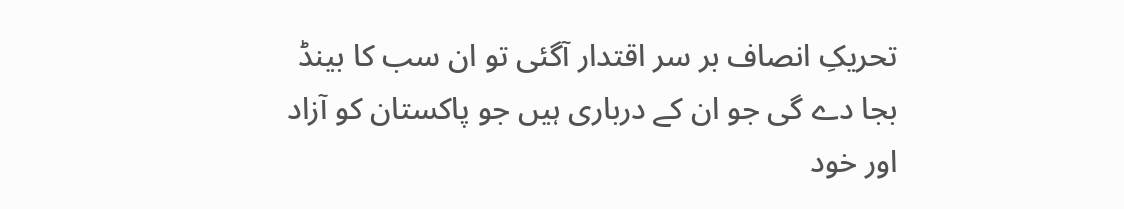تحریکِ انصاف بر سر اقتدار آگئی تو ان سب کا بینڈ بجا دے گی جو ان کے درباری ہیں جو پاکستان کو آزاد اور خود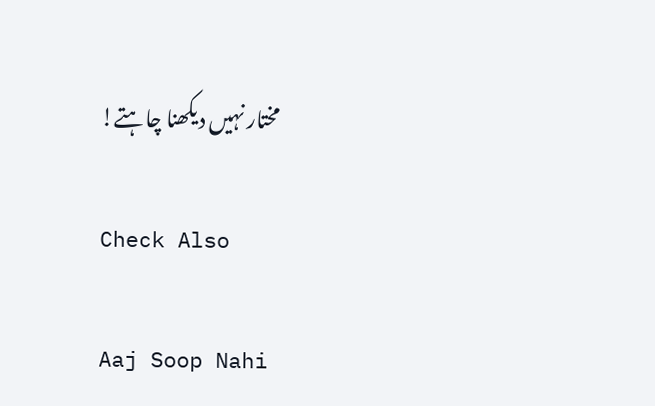مختار نہیں دیکھنا چاہتے!

Check Also

Aaj Soop Nahi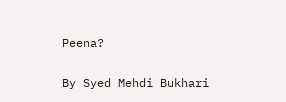Peena?

By Syed Mehdi Bukhari